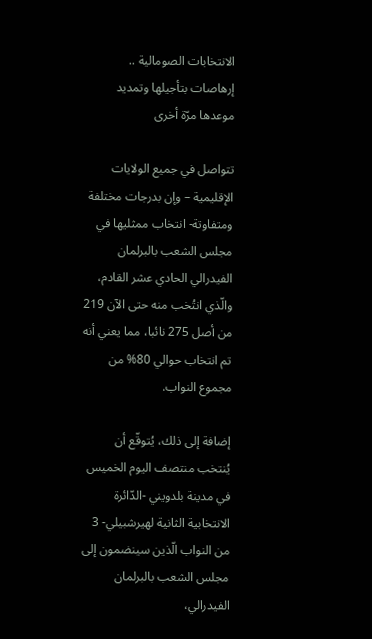الانتخابات الصومالية .. إرهاصات بتأجيلها وتمديد موعدها مرّة أخرى

تتواصل في جميع الولايات الإقليمية – وإن بدرجات مختلفة ومتفاوتة- انتخاب ممثليها في مجلس الشعب بالبرلمان الفيدرالي الحادي عشر القادم، والّذي انتُخب منه حتى الآن 219 من أصل 275 نائبا، مما يعني أنه تم انتخاب حوالي 80% من مجموع النواب.

إضافة إلى ذلك، يُتوقّع أن يُنتخب منتصف اليوم الخميس في مدينة بلدويني -الدّائرة الانتخابية الثانية لهيرشبيلي- 3 من النواب الّذين سينضمون إلى مجلس الشعب بالبرلمان الفيدرالي،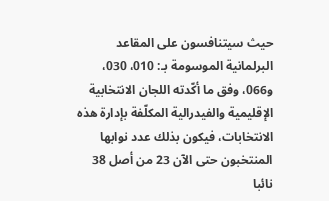حيث سيتنافسون على المقاعد البرلمانية الموسومة بـ: 010، 030، و066، وفق ما أكّدته اللجان الانتخابية الإقليمية والفيدرالية المكلّفة بإدارة هذه الانتخابات، فيكون بذلك عدد نوابها المنتخبون حتى الآن 23 من أصل 38 نائبا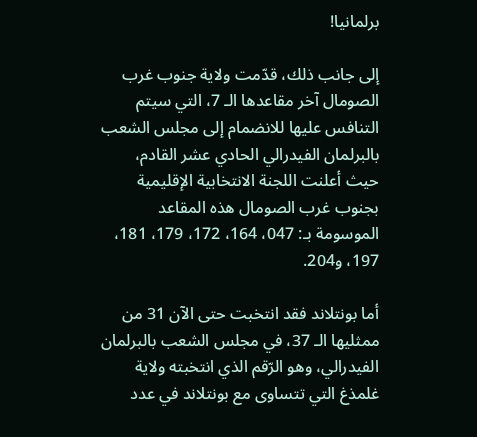برلمانيا!

إلى جانب ذلك، قدّمت ولاية جنوب غرب الصومال آخر مقاعدها الـ 7، التي سيتم التنافس عليها للانضمام إلى مجلس الشعب بالبرلمان الفيدرالي الحادي عشر القادم، حيث أعلنت اللجنة الانتخابية الإقليمية بجنوب غرب الصومال هذه المقاعد الموسومة بـ: 047، 164، 172، 179، 181، 197، و204.

أما بونتلاند فقد انتخبت حتى الآن 31 من ممثليها الـ 37، في مجلس الشعب بالبرلمان الفيدرالي، وهو الرّقم الذي انتخبته ولاية غلمذغ التي تتساوى مع بونتلاند في عدد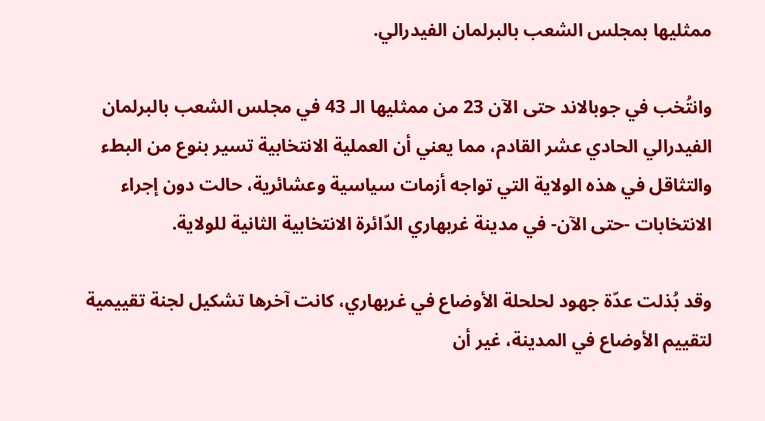ممثليها بمجلس الشعب بالبرلمان الفيدرالي.

وانتُخب في جوبالاند حتى الآن 23 من ممثليها الـ 43 في مجلس الشعب بالبرلمان الفيدرالي الحادي عشر القادم، مما يعني أن العملية الانتخابية تسير بنوع من البطء والتثاقل في هذه الولاية التي تواجه أزمات سياسية وعشائرية، حالت دون إجراء الانتخابات -حتى الآن- في مدينة غربهاري الدّائرة الانتخابية الثانية للولاية.

وقد بُذلت عدّة جهود لحلحلة الأوضاع في غربهاري، كانت آخرها تشكيل لجنة تقييمية لتقييم الأوضاع في المدينة، غير أن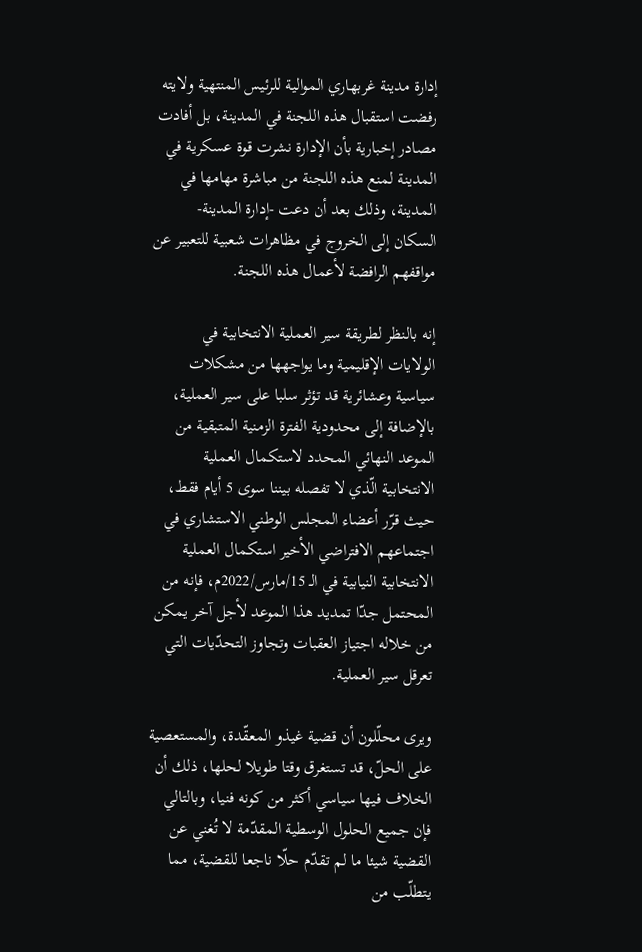إدارة مدينة غربهاري الموالية للرئيس المنتهية ولايته رفضت استقبال هذه اللجنة في المدينة، بل أفادت مصادر إخبارية بأن الإدارة نشرت قوة عسكرية في المدينة لمنع هذه اللجنة من مباشرة مهامها في المدينة، وذلك بعد أن دعت -إدارة المدينة- السكان إلى الخروج في مظاهرات شعبية للتعبير عن مواقفهم الرافضة لأعمال هذه اللجنة.

إنه بالنظر لطريقة سير العملية الانتخابية في الولايات الإقليمية وما يواجهها من مشكلات سياسية وعشائرية قد تؤثر سلبا على سير العملية، بالإضافة إلى محدودية الفترة الزمنية المتبقية من الموعد النهائي المحدد لاستكمال العملية الانتخابية الّذي لا تفصله بيننا سوى 5 أيام فقط، حيث قرّر أعضاء المجلس الوطني الاستشاري في اجتماعهم الافتراضي الأخير استكمال العملية الانتخابية النيابية في الـ 15/مارس/2022م، فإنه من المحتمل جدّا تمديد هذا الموعد لأجل آخر يمكن من خلاله اجتياز العقبات وتجاوز التحدّيات التي تعرقل سير العملية.

ويرى محلّلون أن قضية غيذو المعقّدة، والمستعصية على الحلّ، قد تستغرق وقتا طويلا لحلها، ذلك أن الخلاف فيها سياسي أكثر من كونه فنيا، وبالتالي فإن جميع الحلول الوسطية المقدّمة لا تُغني عن القضية شيئا ما لم تقدّم حلّا ناجعا للقضية، مما يتطلّب من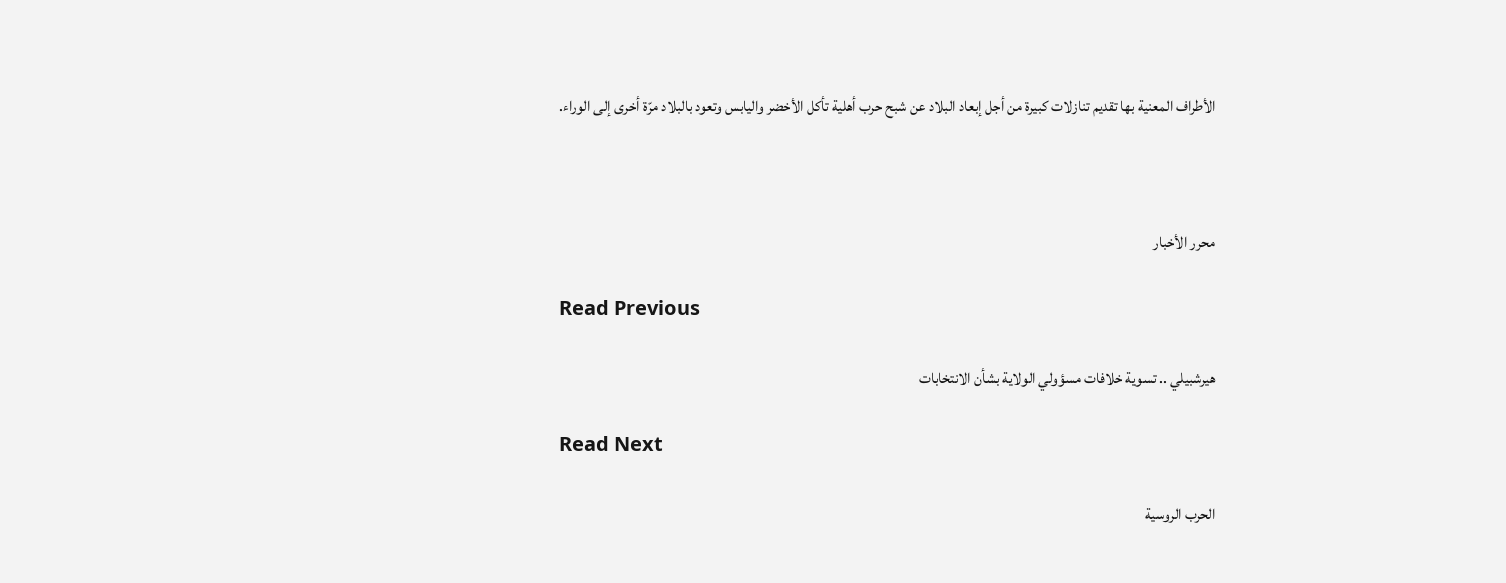الأطراف المعنية بها تقديم تنازلات كبيرة من أجل إبعاد البلاد عن شبح حرب أهلية تأكل الأخضر واليابس وتعود بالبلاد مرّة أخرى إلى الوراء.



محرر الأخبار

Read Previous

هيرشبيلي .. تسوية خلافات مسؤولي الولاية بشأن الانتخابات

Read Next

الحرب الروسية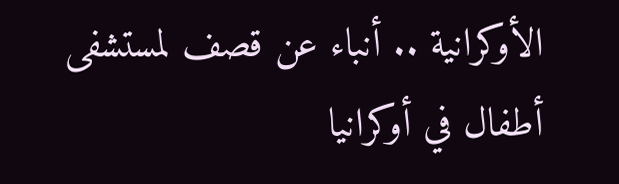الأوكرانية .. أنباء عن قصف لمستشفى أطفال في أوكرانيا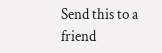Send this to a friend